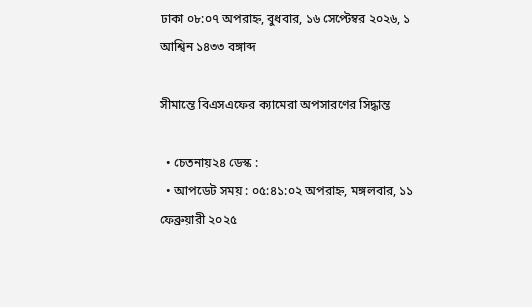ঢাকা ০৮:০৭ অপরাহ্ন, বুধবার, ১৬ সেপ্টেম্বর ২০২৬, ১ আশ্বিন ১৪৩৩ বঙ্গাব্দ

সীমান্তে বিএসএফের ক্যামেরা অপসারণের সিদ্ধান্ত

  • চেতনায়২৪ ডেস্ক :
  • আপডেট সময় : ০৫:৪১:০২ অপরাহ্ন, মঙ্গলবার, ১১ ফেব্রুয়ারী ২০২৫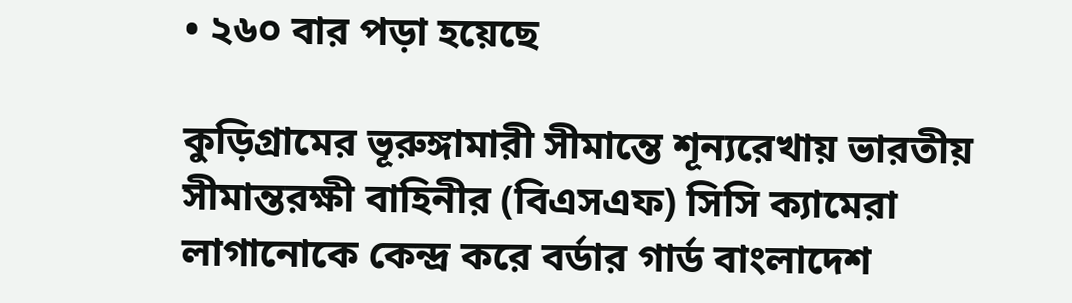• ২৬০ বার পড়া হয়েছে

কুড়িগ্রামের ভূরুঙ্গামারী সীমান্তে শূন্যরেখায় ভারতীয় সীমান্তরক্ষী বাহিনীর (বিএসএফ) সিসি ক্যামেরা লাগানোকে কেন্দ্র করে বর্ডার গার্ড বাংলাদেশ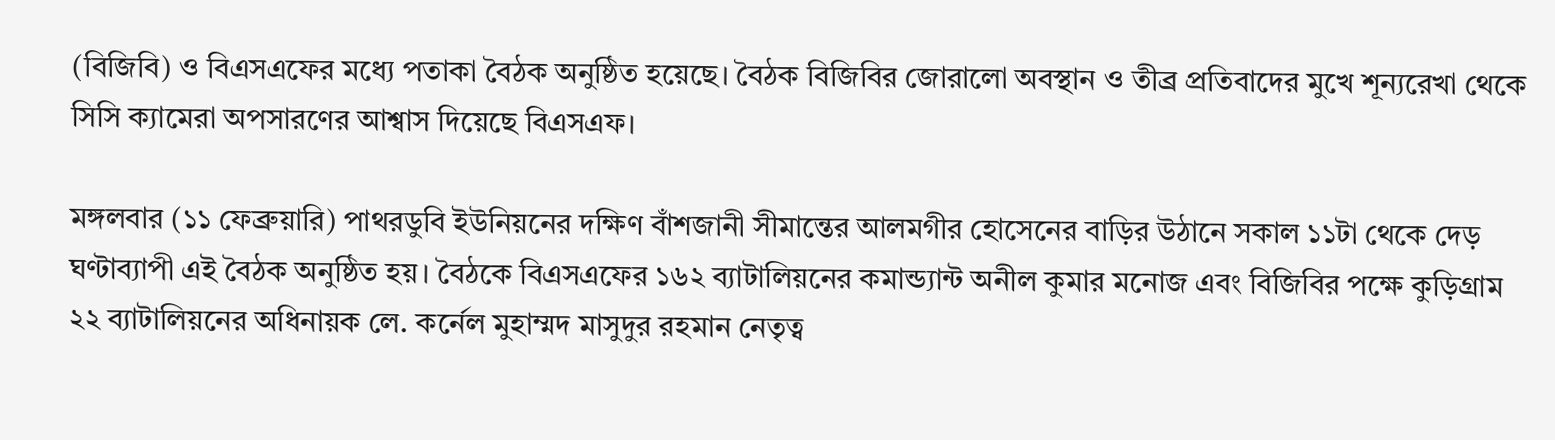(বিজিবি) ও বিএসএফের মধ্যে পতাকা বৈঠক অনুষ্ঠিত হয়েছে। বৈঠক বিজিবির জোরালো অবস্থান ও তীব্র প্রতিবাদের মুখে শূন্যরেখা থেকে সিসি ক্যামেরা অপসারণের আশ্বাস দিয়েছে বিএসএফ।

মঙ্গলবার (১১ ফেব্রুয়ারি) পাথরডুবি ইউনিয়নের দক্ষিণ বাঁশজানী সীমান্তের আলমগীর হোসেনের বাড়ির উঠানে সকাল ১১টা থেকে দেড় ঘণ্টাব্যাপী এই বৈঠক অনুষ্ঠিত হয়। বৈঠকে বিএসএফের ১৬২ ব্যাটালিয়নের কমান্ড্যান্ট অনীল কুমার মনোজ এবং বিজিবির পক্ষে কুড়িগ্রাম ২২ ব্যাটালিয়নের অধিনায়ক লে. কর্নেল মুহাম্মদ মাসুদুর রহমান নেতৃত্ব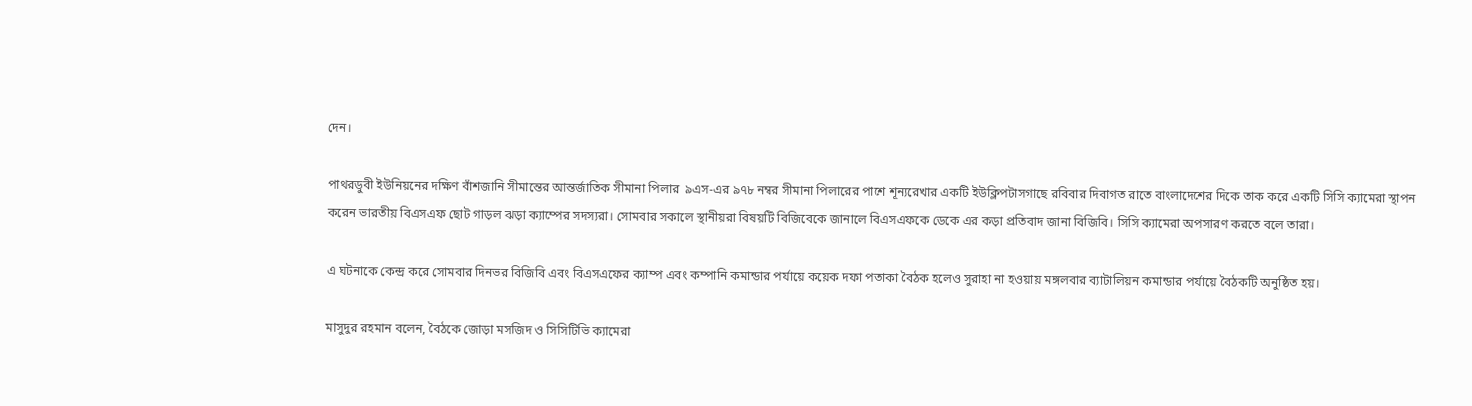দেন।

পাথরডুবী ইউনিয়নের দক্ষিণ বাঁশজানি সীমান্তের আন্তর্জাতিক সীমানা পিলার  ৯এস-এর ৯৭৮ নম্বর সীমানা পিলারের পাশে শূন্যরেখার একটি ইউক্লিপটাসগাছে রবিবার দিবাগত রাতে বাংলাদেশের দিকে তাক করে একটি সিসি ক্যামেরা স্থাপন করেন ভারতীয় বিএসএফ ছোট গাড়ল ঝড়া ক্যাম্পের সদস্যরা। সোমবার সকালে স্থানীয়রা বিষয়টি বিজিবেকে জানালে বিএসএফকে ডেকে এর কড়া প্রতিবাদ জানা বিজিবি। সিসি ক্যামেরা অপসারণ করতে বলে তারা।

এ ঘটনাকে কেন্দ্র করে সোমবার দিনভর বিজিবি এবং বিএসএফের ক্যাম্প এবং কম্পানি কমান্ডার পর্যায়ে কয়েক দফা পতাকা বৈঠক হলেও সুরাহা না হওয়ায় মঙ্গলবার ব্যাটালিয়ন কমান্ডার পর্যায়ে বৈঠকটি অনুষ্ঠিত হয়।

মাসুদুর রহমান বলেন, বৈঠকে জোড়া মসজিদ ও সিসিটিভি ক্যামেরা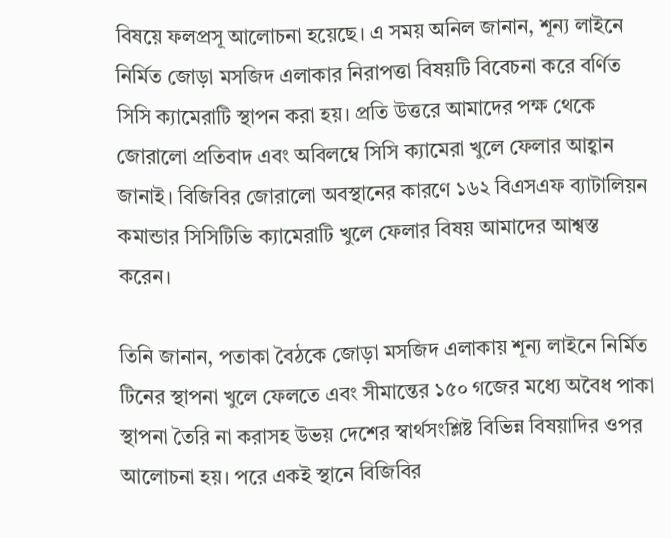বিষয়ে ফলপ্রসূ আলোচনা হয়েছে। এ সময় অনিল জানান, শূন্য লাইনে নির্মিত জোড়া মসজিদ এলাকার নিরাপত্তা বিষয়টি বিবেচনা করে বর্ণিত সিসি ক্যামেরাটি স্থাপন করা হয়। প্রতি উত্তরে আমাদের পক্ষ থেকে জোরালো প্রতিবাদ এবং অবিলম্বে সিসি ক্যামেরা খুলে ফেলার আহ্বান জানাই। বিজিবির জোরালো অবস্থানের কারণে ১৬২ বিএসএফ ব্যাটালিয়ন কমান্ডার সিসিটিভি ক্যামেরাটি খুলে ফেলার বিষয় আমাদের আশ্বস্ত করেন।

তিনি জানান, পতাকা বৈঠকে জোড়া মসজিদ এলাকায় শূন্য লাইনে নির্মিত টিনের স্থাপনা খুলে ফেলতে এবং সীমান্তের ১৫০ গজের মধ্যে অবৈধ পাকা স্থাপনা তৈরি না করাসহ উভয় দেশের স্বার্থসংশ্লিষ্ট বিভিন্ন বিষয়াদির ওপর আলোচনা হয়। পরে একই স্থানে বিজিবির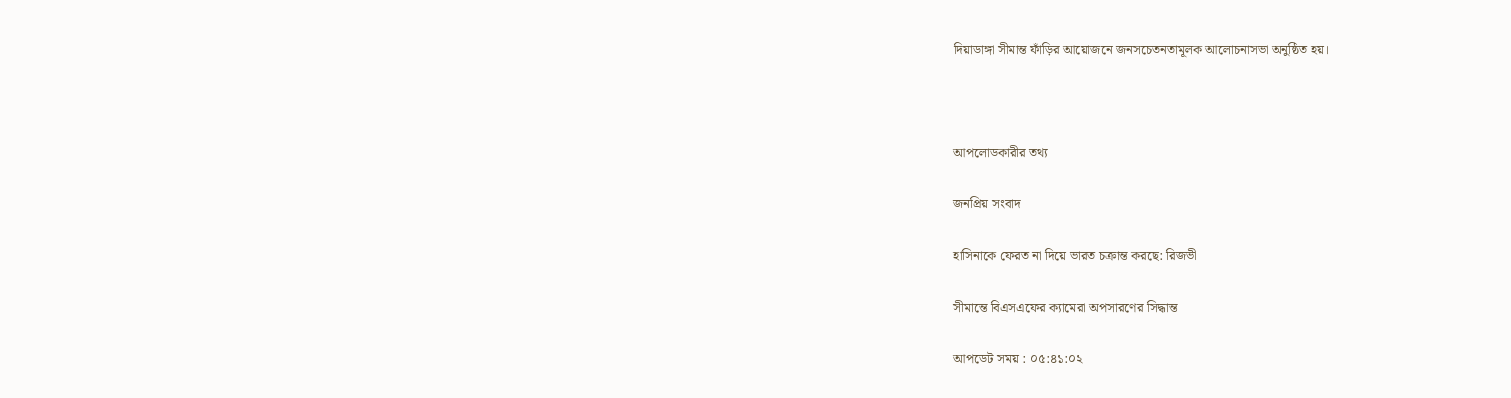দিয়াডাঙ্গা সীমান্ত ফাঁড়ির আয়োজনে জনসচেতনতামূলক আলোচনাসভা অনুষ্ঠিত হয়।



আপলোডকারীর তথ্য

জনপ্রিয় সংবাদ

হাসিনাকে ফেরত না দিয়ে ভারত চক্রান্ত করছে: রিজভী

সীমান্তে বিএসএফের ক্যামেরা অপসারণের সিদ্ধান্ত

আপডেট সময় : ০৫:৪১:০২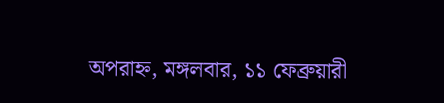অপরাহ্ন, মঙ্গলবার, ১১ ফেব্রুয়ারী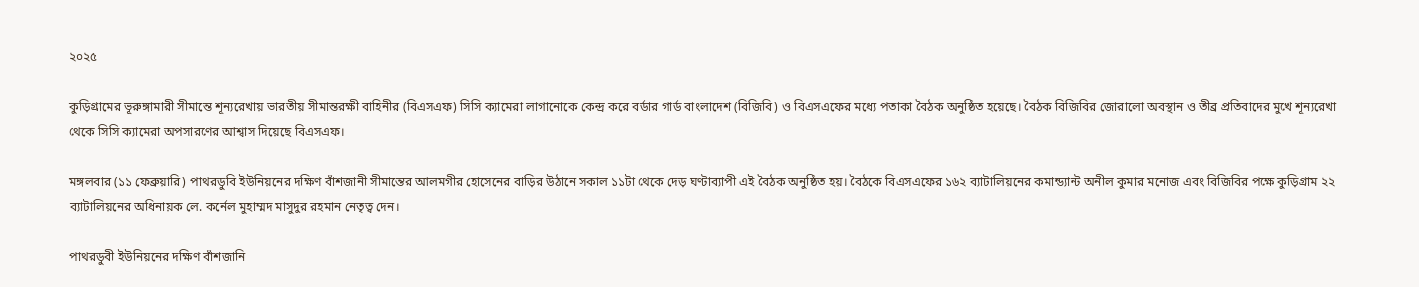২০২৫

কুড়িগ্রামের ভূরুঙ্গামারী সীমান্তে শূন্যরেখায় ভারতীয় সীমান্তরক্ষী বাহিনীর (বিএসএফ) সিসি ক্যামেরা লাগানোকে কেন্দ্র করে বর্ডার গার্ড বাংলাদেশ (বিজিবি) ও বিএসএফের মধ্যে পতাকা বৈঠক অনুষ্ঠিত হয়েছে। বৈঠক বিজিবির জোরালো অবস্থান ও তীব্র প্রতিবাদের মুখে শূন্যরেখা থেকে সিসি ক্যামেরা অপসারণের আশ্বাস দিয়েছে বিএসএফ।

মঙ্গলবার (১১ ফেব্রুয়ারি) পাথরডুবি ইউনিয়নের দক্ষিণ বাঁশজানী সীমান্তের আলমগীর হোসেনের বাড়ির উঠানে সকাল ১১টা থেকে দেড় ঘণ্টাব্যাপী এই বৈঠক অনুষ্ঠিত হয়। বৈঠকে বিএসএফের ১৬২ ব্যাটালিয়নের কমান্ড্যান্ট অনীল কুমার মনোজ এবং বিজিবির পক্ষে কুড়িগ্রাম ২২ ব্যাটালিয়নের অধিনায়ক লে. কর্নেল মুহাম্মদ মাসুদুর রহমান নেতৃত্ব দেন।

পাথরডুবী ইউনিয়নের দক্ষিণ বাঁশজানি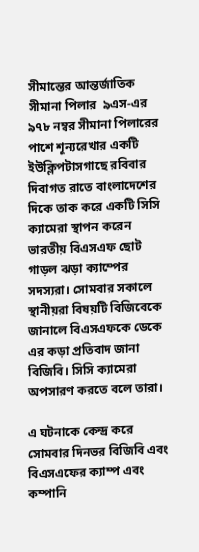সীমান্তের আন্তর্জাতিক সীমানা পিলার  ৯এস-এর ৯৭৮ নম্বর সীমানা পিলারের পাশে শূন্যরেখার একটি ইউক্লিপটাসগাছে রবিবার দিবাগত রাতে বাংলাদেশের দিকে তাক করে একটি সিসি ক্যামেরা স্থাপন করেন ভারতীয় বিএসএফ ছোট গাড়ল ঝড়া ক্যাম্পের সদস্যরা। সোমবার সকালে স্থানীয়রা বিষয়টি বিজিবেকে জানালে বিএসএফকে ডেকে এর কড়া প্রতিবাদ জানা বিজিবি। সিসি ক্যামেরা অপসারণ করতে বলে তারা।

এ ঘটনাকে কেন্দ্র করে সোমবার দিনভর বিজিবি এবং বিএসএফের ক্যাম্প এবং কম্পানি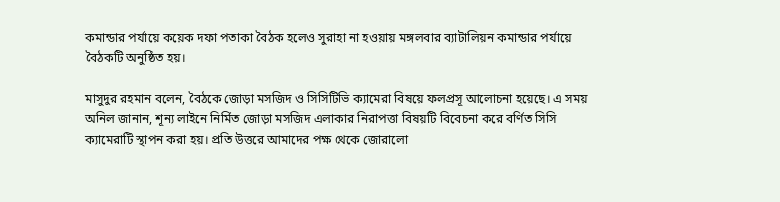কমান্ডার পর্যায়ে কয়েক দফা পতাকা বৈঠক হলেও সুরাহা না হওয়ায় মঙ্গলবার ব্যাটালিয়ন কমান্ডার পর্যায়ে বৈঠকটি অনুষ্ঠিত হয়।

মাসুদুর রহমান বলেন, বৈঠকে জোড়া মসজিদ ও সিসিটিভি ক্যামেরা বিষয়ে ফলপ্রসূ আলোচনা হয়েছে। এ সময় অনিল জানান, শূন্য লাইনে নির্মিত জোড়া মসজিদ এলাকার নিরাপত্তা বিষয়টি বিবেচনা করে বর্ণিত সিসি ক্যামেরাটি স্থাপন করা হয়। প্রতি উত্তরে আমাদের পক্ষ থেকে জোরালো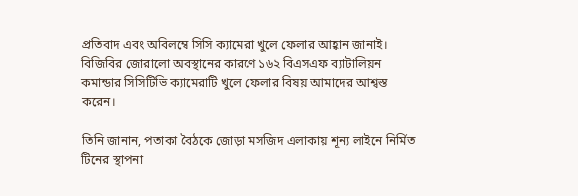প্রতিবাদ এবং অবিলম্বে সিসি ক্যামেরা খুলে ফেলার আহ্বান জানাই। বিজিবির জোরালো অবস্থানের কারণে ১৬২ বিএসএফ ব্যাটালিয়ন কমান্ডার সিসিটিভি ক্যামেরাটি খুলে ফেলার বিষয় আমাদের আশ্বস্ত করেন।

তিনি জানান, পতাকা বৈঠকে জোড়া মসজিদ এলাকায় শূন্য লাইনে নির্মিত টিনের স্থাপনা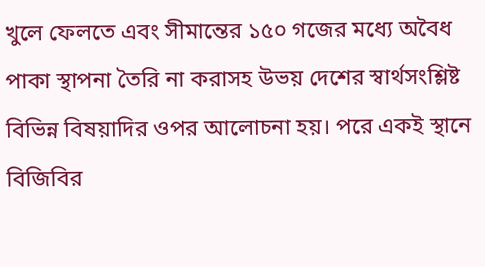খুলে ফেলতে এবং সীমান্তের ১৫০ গজের মধ্যে অবৈধ পাকা স্থাপনা তৈরি না করাসহ উভয় দেশের স্বার্থসংশ্লিষ্ট বিভিন্ন বিষয়াদির ওপর আলোচনা হয়। পরে একই স্থানে বিজিবির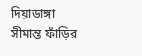দিয়াডাঙ্গা সীমান্ত ফাঁড়ির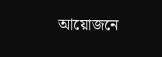আয়োজনে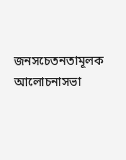জনসচেতনতামূলক আলোচনাসভা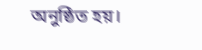অনুষ্ঠিত হয়।